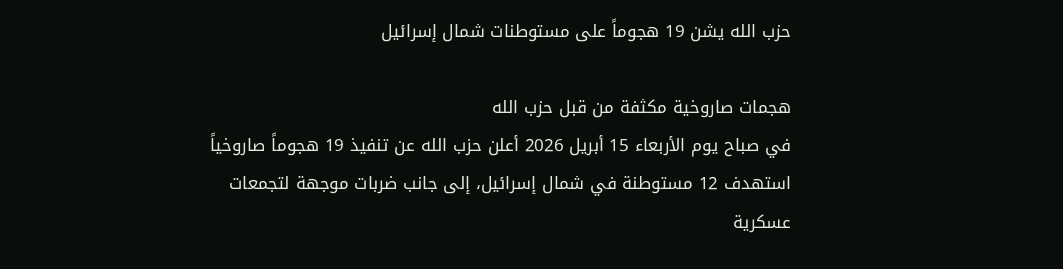حزب الله يشن 19 هجوماً على مستوطنات شمال إسرائيل

هجمات صاروخية مكثفة من قبل حزب الله
في صباح يوم الأربعاء 15 أبريل 2026 أعلن حزب الله عن تنفيذ 19 هجوماً صاروخياً استهدف 12 مستوطنة في شمال إسرائيل، إلى جانب ضربات موجهة لتجمعات عسكرية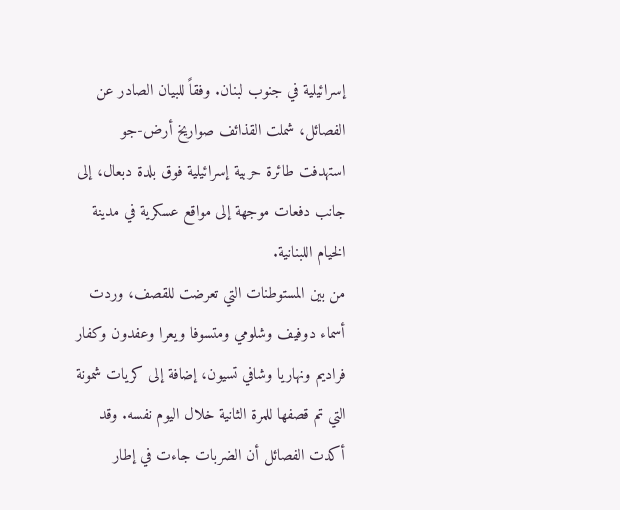إسرائيلية في جنوب لبنان. وفقاً للبيان الصادر عن الفصائل، شملت القذائف صواريخ أرض-جو استهدفت طائرة حربية إسرائيلية فوق بلدة دبعال، إلى جانب دفعات موجهة إلى مواقع عسكرية في مدينة الخيام اللبنانية.
من بين المستوطنات التي تعرضت للقصف، وردت أسماء دوفيف وشلومي ومتسوفا ويعرا وعفدون وكفار فراديم ونهاريا وشافي تسيون، إضافة إلى كريات شمونة التي تم قصفها للمرة الثانية خلال اليوم نفسه. وقد أكدت الفصائل أن الضربات جاءت في إطار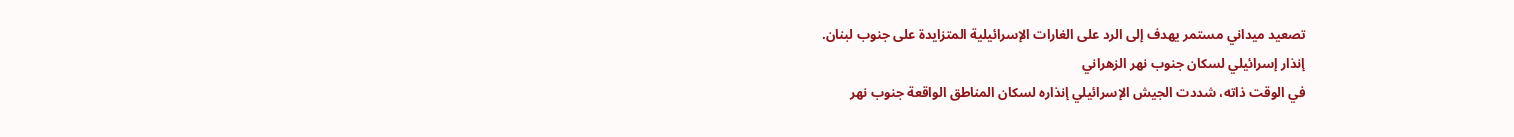تصعيد ميداني مستمر يهدف إلى الرد على الغارات الإسرائيلية المتزايدة على جنوب لبنان.
إنذار إسرائيلي لسكان جنوب نهر الزهراني
في الوقت ذاته، شددت الجيش الإسرائيلي إنذاره لسكان المناطق الواقعة جنوب نهر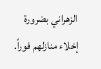الزهراني بضرورة إخلاء منازلهم فوراً.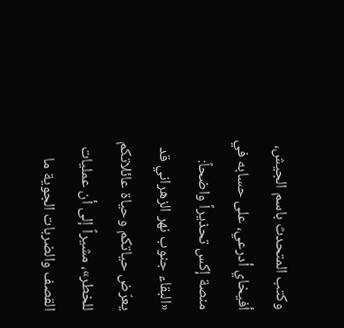وكتب المتحدث باسم الجيش، أفيخاي أدرعي، على حسابه في منصة إكس تحذيراً واضحاً: «البقاء جنوب نهر الزهراني قد يعرّض حياتكم وحياة عائلاتكم للخطر»، مشيراً إلى أن عمليات القصف والضربات الجوية ما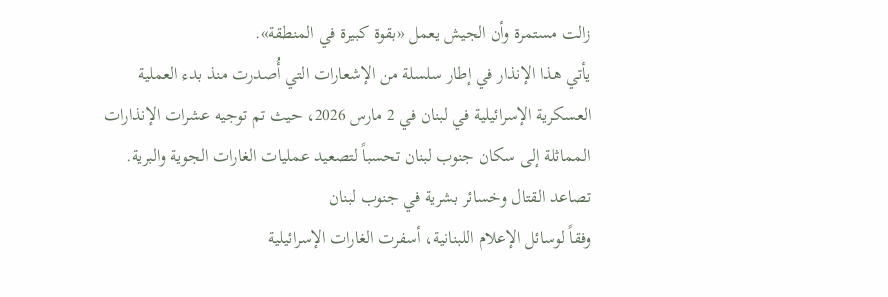زالت مستمرة وأن الجيش يعمل «بقوة كبيرة في المنطقة».
يأتي هذا الإنذار في إطار سلسلة من الإشعارات التي أُصدرت منذ بدء العملية العسكرية الإسرائيلية في لبنان في 2 مارس 2026، حيث تم توجيه عشرات الإنذارات المماثلة إلى سكان جنوب لبنان تحسباً لتصعيد عمليات الغارات الجوية والبرية.
تصاعد القتال وخسائر بشرية في جنوب لبنان
وفقاً لوسائل الإعلام اللبنانية، أسفرت الغارات الإسرائيلية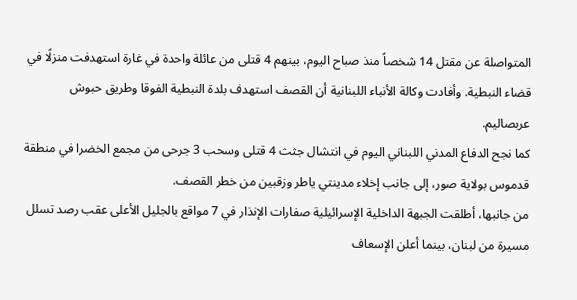المتواصلة عن مقتل 14 شخصاً منذ صباح اليوم، بينهم 4 قتلى من عائلة واحدة في غارة استهدفت منزلًا في قضاء النبطية. وأفادت وكالة الأنباء اللبنانية أن القصف استهدف بلدة النبطية الفوقا وطريق حبوش عربصاليم.
كما نجح الدفاع المدني اللبناني اليوم في انتشال جثث 4 قتلى وسحب 3 جرحى من مجمع الخضرا في منطقة قدموس بولاية صور، إلى جانب إخلاء مدينتي ياطر وزقبين من خطر القصف.
من جانبها، أطلقت الجبهة الداخلية الإسرائيلية صفارات الإنذار في 7 مواقع بالجليل الأعلى عقب رصد تسلل مسيرة من لبنان، بينما أعلن الإسعاف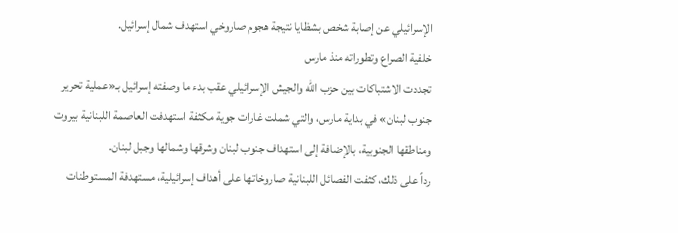الإسرائيلي عن إصابة شخص بشظايا نتيجة هجوم صاروخي استهدف شمال إسرائيل.
خلفية الصراع وتطوراته منذ مارس
تجددت الاشتباكات بين حزب الله والجيش الإسرائيلي عقب بدء ما وصفته إسرائيل بـ«عملية تحرير جنوب لبنان» في بداية مارس، والتي شملت غارات جوية مكثفة استهدفت العاصمة اللبنانية بيروت ومناطقها الجنوبية، بالإضافة إلى استهداف جنوب لبنان وشرقها وشمالها وجبل لبنان.
رداً على ذلك، كثفت الفصائل اللبنانية صاروخاتها على أهداف إسرائيلية، مستهدفة المستوطنات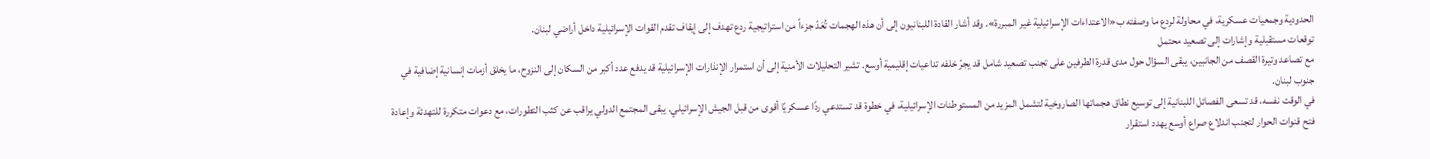الحدودية وجمعيات عسكرية، في محاولة لردع ما وصفته ب«الاعتداءات الإسرائيلية غير المبررة». وقد أشار القادة اللبنانيون إلى أن هذه الهجمات تُعَدّ جزءاً من استراتيجية ردع تهدف إلى إيقاف تقدم القوات الإسرائيلية داخل أراضي لبنان.
توقعات مستقبلية وإشارات إلى تصعيد محتمل
مع تصاعد وتيرة القصف من الجانبين، يبقى السؤال حول مدى قدرة الطرفين على تجنب تصعيد شامل قد يجرّ خلفه تداعيات إقليمية أوسع. تشير التحليلات الأمنية إلى أن استمرار الإنذارات الإسرائيلية قد يدفع عدد أكبر من السكان إلى النزوح، ما يخلق أزمات إنسانية إضافية في جنوب لبنان.
في الوقت نفسه، قد تسعى الفصائل اللبنانية إلى توسيع نطاق هجماتها الصاروخية لتشمل المزيد من المستوطنات الإسرائيلية، في خطوة قد تستدعي ردًا عسكريًا أقوى من قبل الجيش الإسرائيلي. يبقى المجتمع الدولي يراقب عن كثب التطورات، مع دعوات متكررة للتهدئة وإعادة فتح قنوات الحوار لتجنب اندلاع صراع أوسع يهدد استقرار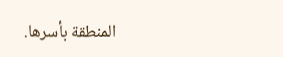المنطقة بأسرها.